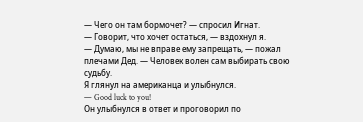— Чего он там бормочет? — спросил Игнат.
— Говорит, что хочет остаться, — вздохнул я.
— Думаю, мы не вправе ему запрещать, — пожал плечами Дед. — Человек волен сам выбирать свою судьбу.
Я глянул на американца и улыбнулся.
— Good luck to you!
Он улыбнулся в ответ и проговорил по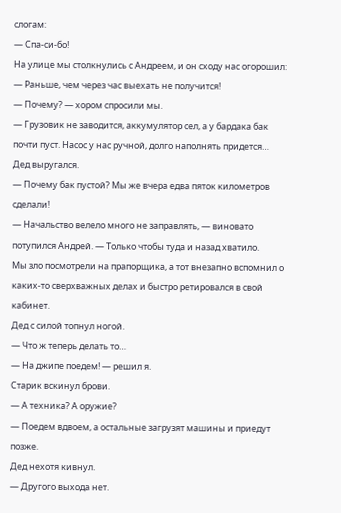слогам:
— Спа-си-бо!
На улице мы столкнулись с Андреем, и он сходу нас огорошил:
— Раньше, чем через час выехать не получится!
— Почему? — хором спросили мы.
— Грузовик не заводится, аккумулятор сел, а у бардака бак почти пуст. Насос у нас ручной, долго наполнять придется…
Дед выругался.
— Почему бак пустой? Мы же вчера едва пяток километров сделали!
— Начальство велело много не заправлять, — виновато потупился Андрей. — Только чтобы туда и назад хватило.
Мы зло посмотрели на прапорщика, а тот внезапно вспомнил о каких-то сверхважных делах и быстро ретировался в свой кабинет.
Дед с силой топнул ногой.
— Что ж теперь делать то…
— На джипе поедем! — решил я.
Старик вскинул брови.
— А техника? А оружие?
— Поедем вдвоем, а остальные загрузят машины и приедут позже.
Дед нехотя кивнул.
— Другого выхода нет.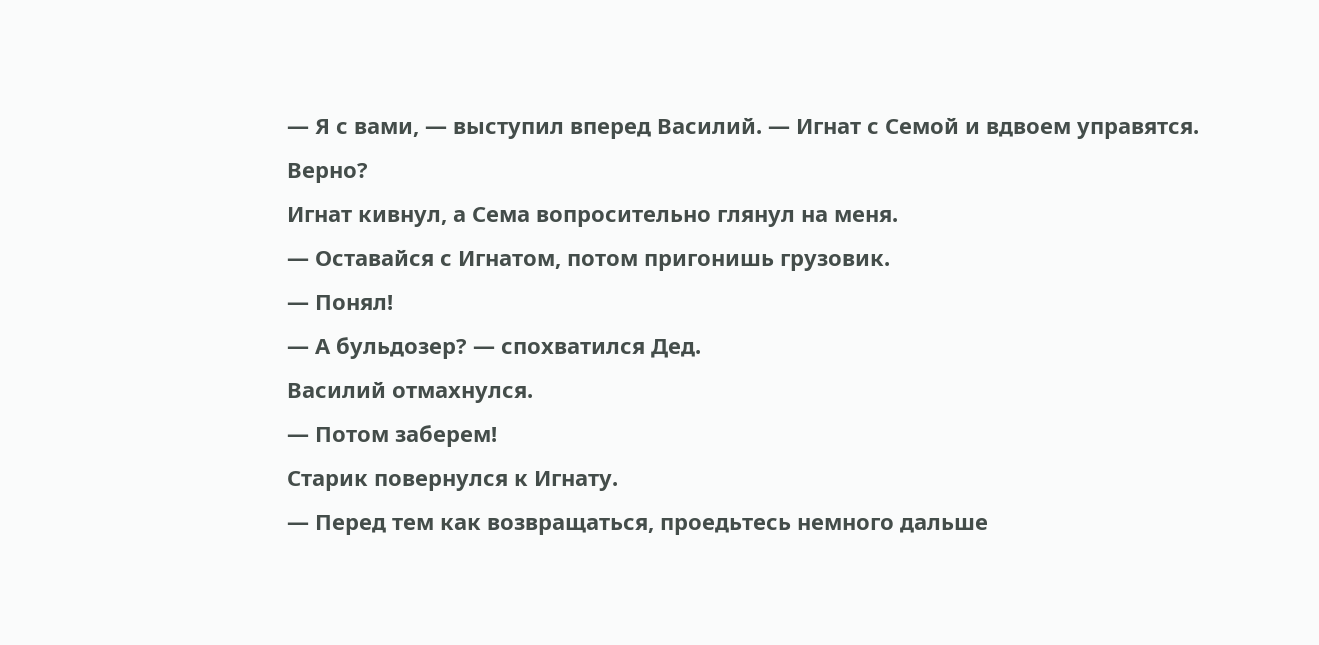— Я с вами, — выступил вперед Василий. — Игнат с Семой и вдвоем управятся. Верно?
Игнат кивнул, а Сема вопросительно глянул на меня.
— Оставайся с Игнатом, потом пригонишь грузовик.
— Понял!
— А бульдозер? — спохватился Дед.
Василий отмахнулся.
— Потом заберем!
Старик повернулся к Игнату.
— Перед тем как возвращаться, проедьтесь немного дальше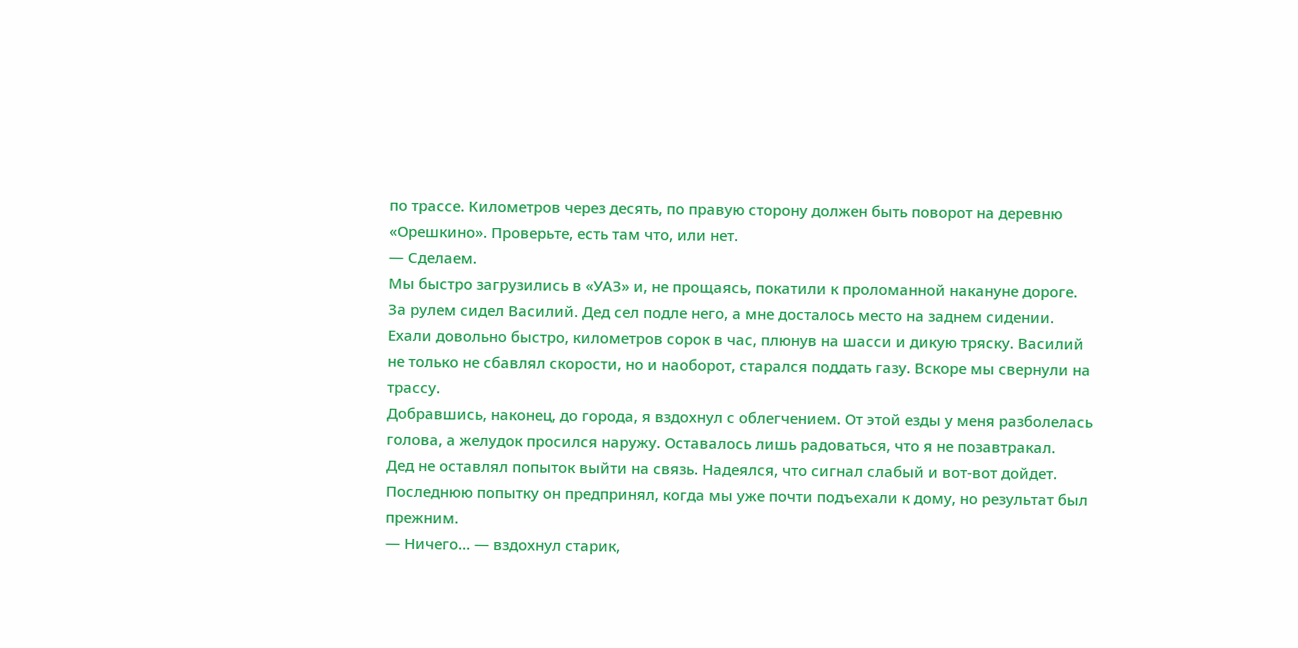по трассе. Километров через десять, по правую сторону должен быть поворот на деревню «Орешкино». Проверьте, есть там что, или нет.
— Сделаем.
Мы быстро загрузились в «УАЗ» и, не прощаясь, покатили к проломанной накануне дороге. За рулем сидел Василий. Дед сел подле него, а мне досталось место на заднем сидении.
Ехали довольно быстро, километров сорок в час, плюнув на шасси и дикую тряску. Василий не только не сбавлял скорости, но и наоборот, старался поддать газу. Вскоре мы свернули на трассу.
Добравшись, наконец, до города, я вздохнул с облегчением. От этой езды у меня разболелась голова, а желудок просился наружу. Оставалось лишь радоваться, что я не позавтракал.
Дед не оставлял попыток выйти на связь. Надеялся, что сигнал слабый и вот-вот дойдет. Последнюю попытку он предпринял, когда мы уже почти подъехали к дому, но результат был прежним.
— Ничего… — вздохнул старик,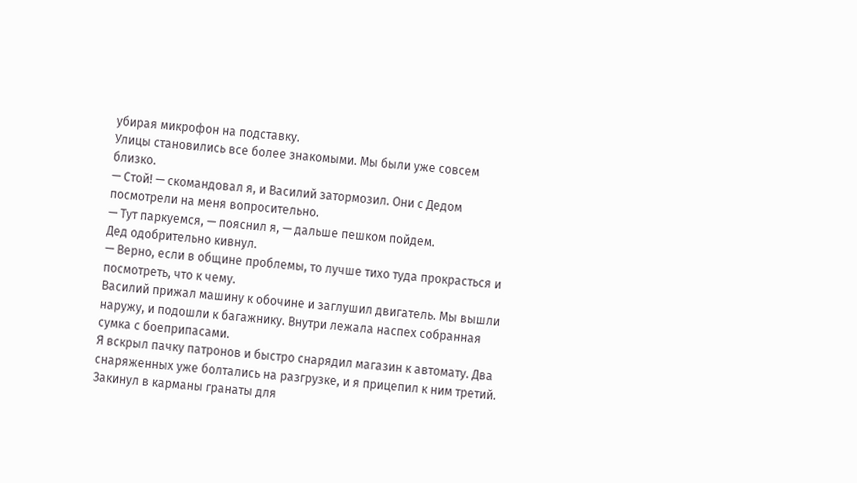убирая микрофон на подставку.
Улицы становились все более знакомыми. Мы были уже совсем близко.
— Стой! — скомандовал я, и Василий затормозил. Они с Дедом посмотрели на меня вопросительно.
— Тут паркуемся, — пояснил я, — дальше пешком пойдем.
Дед одобрительно кивнул.
— Верно, если в общине проблемы, то лучше тихо туда прокрасться и посмотреть, что к чему.
Василий прижал машину к обочине и заглушил двигатель. Мы вышли наружу, и подошли к багажнику. Внутри лежала наспех собранная сумка с боеприпасами.
Я вскрыл пачку патронов и быстро снарядил магазин к автомату. Два снаряженных уже болтались на разгрузке, и я прицепил к ним третий. Закинул в карманы гранаты для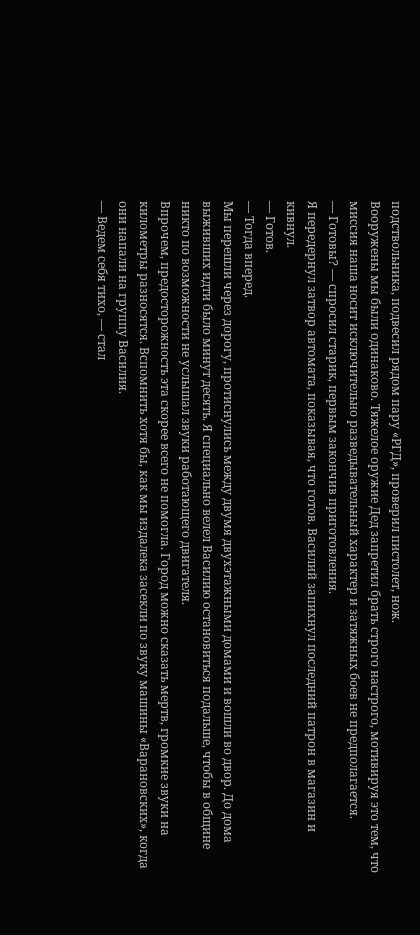подствольника, подвесил рядом пару «РГД», проверил пистолет, нож.
Вооружены мы были одинаково. Тяжелое оружие Дед запретил брать строго настрого, мотивируя это тем, что миссия наша носит исключительно разведывательный характер и затяжных боев не предполагается.
— Готовы? — спросил старик, первым закончив приготовления.
Я передернул затвор автомата, показывая, что готов. Василий запихнул последний патрон в магазин и кивнул.
— Готов.
— Тогда вперед.
Мы перешли через дорогу, протиснулись между двумя двухэтажными домами и вошли во двор. До дома выживших идти было минут десять. Я специально велел Василию остановиться подальше, чтобы в общине никто по возможности не услышал звуки работающего двигателя.
Впрочем, предосторожность эта скорее всего не помогла. Город можно сказать мертв, громкие звуки на километры разносятся. Вспомнить хотя бы, как мы издалека засекли по звуку машины «Варановских», когда они напали на группу Василия.
— Ведем себя тихо, — стал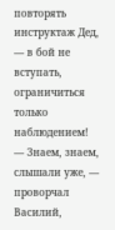повторять инструктаж Дед, — в бой не вступать, ограничиться только наблюдением!
— Знаем, знаем, слышали уже, — проворчал Василий,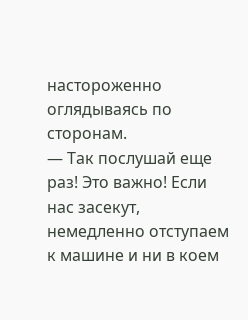настороженно оглядываясь по сторонам.
— Так послушай еще раз! Это важно! Если нас засекут, немедленно отступаем к машине и ни в коем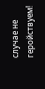случае не геройствуем!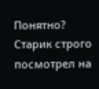Понятно?
Старик строго посмотрел на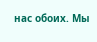нас обоих. Мы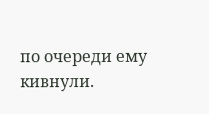по очереди ему кивнули.